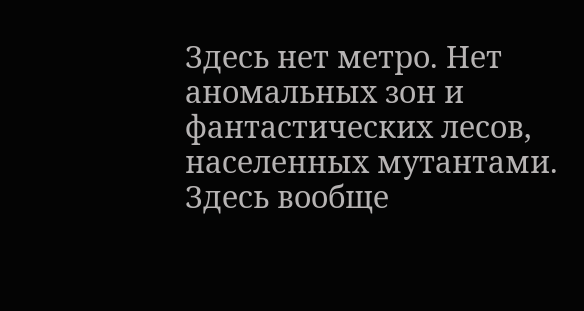Здесь нет метро. Нет аномальных зон и фантастических лесов, населенных мутантами. Здесь вообще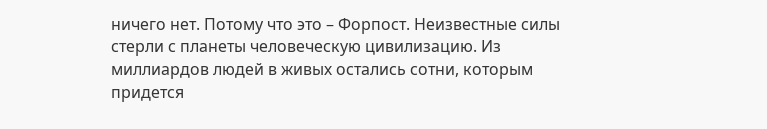ничего нет. Потому что это – Форпост. Неизвестные силы стерли с планеты человеческую цивилизацию. Из миллиардов людей в живых остались сотни, которым придется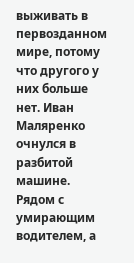выживать в первозданном мире, потому что другого у них больше нет. Иван Маляренко очнулся в разбитой машине. Рядом с умирающим водителем, а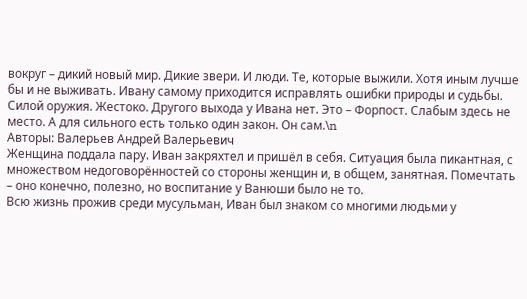вокруг – дикий новый мир. Дикие звери. И люди. Те, которые выжили. Хотя иным лучше бы и не выживать. Ивану самому приходится исправлять ошибки природы и судьбы. Силой оружия. Жестоко. Другого выхода у Ивана нет. Это – Форпост. Слабым здесь не место. А для сильного есть только один закон. Он сам.\n
Авторы: Валерьев Андрей Валерьевич
Женщина поддала пару. Иван закряхтел и пришёл в себя. Ситуация была пикантная, с множеством недоговорённостей со стороны женщин и, в общем, занятная. Помечтать – оно конечно, полезно, но воспитание у Ванюши было не то.
Всю жизнь прожив среди мусульман, Иван был знаком со многими людьми у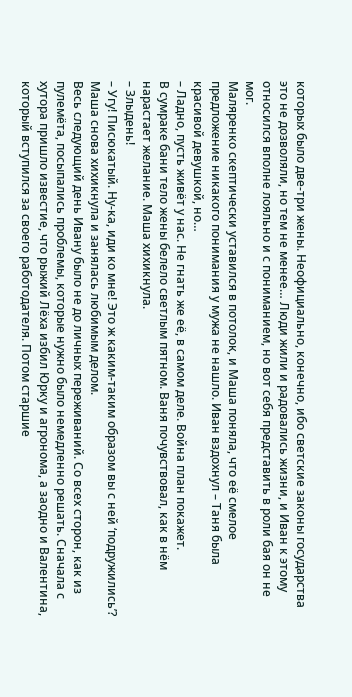которых было две-три жены. Неофициально, конечно, ибо светские законы государства это не дозволяли, но тем не менее… Люди жили и радовались жизни, и Иван к этому относился вполне лояльно и с пониманием, но вот себя представить в роли бая он не мог.
Маляренко скептически уставился в потолок, и Маша поняла, что её смелое предложение никакого понимания у мужа не нашло. Иван вздохнул – Таня была красивой девушкой, но…
– Ладно, пусть живёт у нас. Не гнать же её, в самом деле. Война план покажет.
В сумраке бани тело жены белело светлым пятном. Ваня почувствовал, как в нём нарастает желание. Маша хихикнула.
– Злыдень!
– Угу! Писюкатый. Ну-ка, иди ко мне! Это ж каким-таким образом вы с ней ‘подружились’? Маша снова хихикнула и занялась любимым делом.
Весь следующий день Ивану было не до личных переживаний. Со всех сторон, как из пулемёта, посыпались проблемы, которые нужно было немедленно решать. Сначала с хутора пришло известие, что рыжий Лёха избил Юрку и агронома, а заодно и Валентина, который вступился за своего работодателя. Потом старшие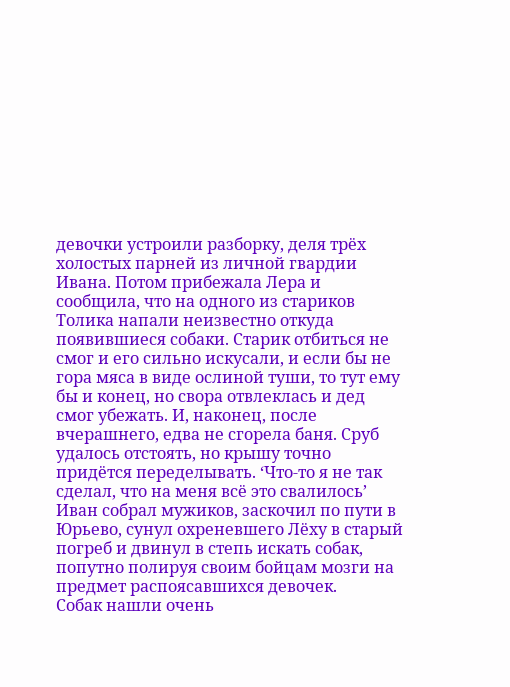девочки устроили разборку, деля трёх холостых парней из личной гвардии Ивана. Потом прибежала Лера и сообщила, что на одного из стариков Толика напали неизвестно откуда появившиеся собаки. Старик отбиться не смог и его сильно искусали, и если бы не гора мяса в виде ослиной туши, то тут ему бы и конец, но свора отвлеклась и дед смог убежать. И, наконец, после вчерашнего, едва не сгорела баня. Сруб удалось отстоять, но крышу точно придётся переделывать. ‘Что-то я не так сделал, что на меня всё это свалилось’
Иван собрал мужиков, заскочил по пути в Юрьево, сунул охреневшего Лёху в старый погреб и двинул в степь искать собак, попутно полируя своим бойцам мозги на предмет распоясавшихся девочек.
Собак нашли очень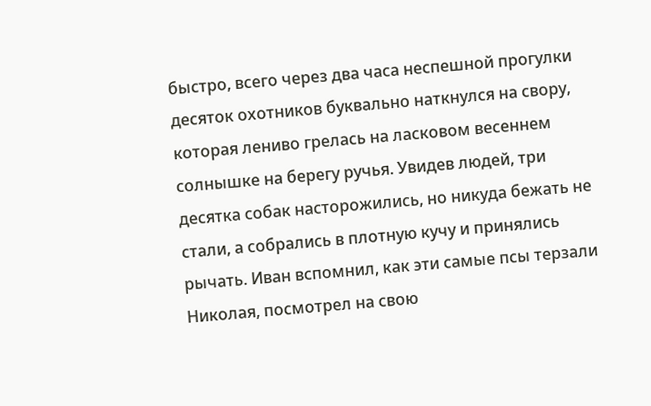быстро, всего через два часа неспешной прогулки десяток охотников буквально наткнулся на свору, которая лениво грелась на ласковом весеннем солнышке на берегу ручья. Увидев людей, три десятка собак насторожились, но никуда бежать не стали, а собрались в плотную кучу и принялись рычать. Иван вспомнил, как эти самые псы терзали Николая, посмотрел на свою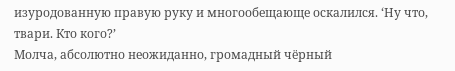изуродованную правую руку и многообещающе оскалился. ‘Ну что, твари. Кто кого?’
Молча, абсолютно неожиданно, громадный чёрный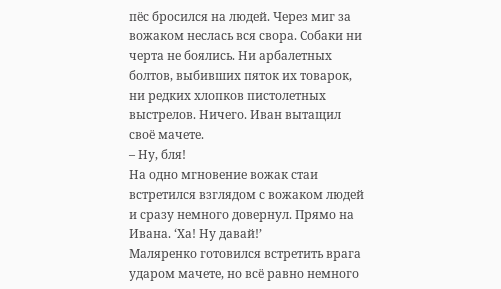пёс бросился на людей. Через миг за вожаком неслась вся свора. Собаки ни черта не боялись. Ни арбалетных болтов, выбивших пяток их товарок, ни редких хлопков пистолетных выстрелов. Ничего. Иван вытащил своё мачете.
– Ну, бля!
На одно мгновение вожак стаи встретился взглядом с вожаком людей и сразу немного довернул. Прямо на Ивана. ‘Ха! Ну давай!’
Маляренко готовился встретить врага ударом мачете, но всё равно немного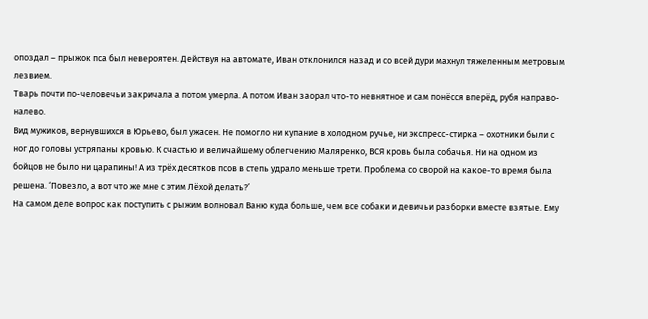опоздал – прыжок пса был невероятен. Действуя на автомате, Иван отклонился назад и со всей дури махнул тяжеленным метровым лезвием.
Тварь почти по-человечьи закричала а потом умерла. А потом Иван заорал что-то невнятное и сам понёсся вперёд, рубя направо-налево.
Вид мужиков, вернувшихся в Юрьево, был ужасен. Не помогло ни купание в холодном ручье, ни экспресс-стирка – охотники были с ног до головы устряпаны кровью. К счастью и величайшему облегчению Маляренко, ВСЯ кровь была собачья. Ни на одном из бойцов не было ни царапины! А из трёх десятков псов в степь удрало меньше трети. Проблема со сворой на какое-то время была решена. ‘Повезло, а вот что же мне с этим Лёхой делать?’
На самом деле вопрос как поступить с рыжим волновал Ваню куда больше, чем все собаки и девичьи разборки вместе взятые. Ему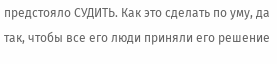предстояло СУДИТЬ. Как это сделать по уму, да так, чтобы все его люди приняли его решение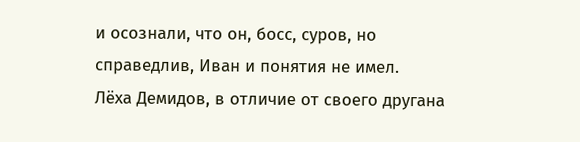и осознали, что он, босс, суров, но справедлив, Иван и понятия не имел.
Лёха Демидов, в отличие от своего другана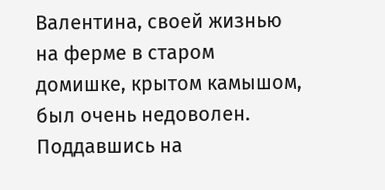Валентина, своей жизнью на ферме в старом домишке, крытом камышом, был очень недоволен. Поддавшись на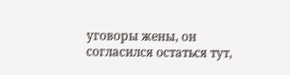уговоры жены, он согласился остаться тут,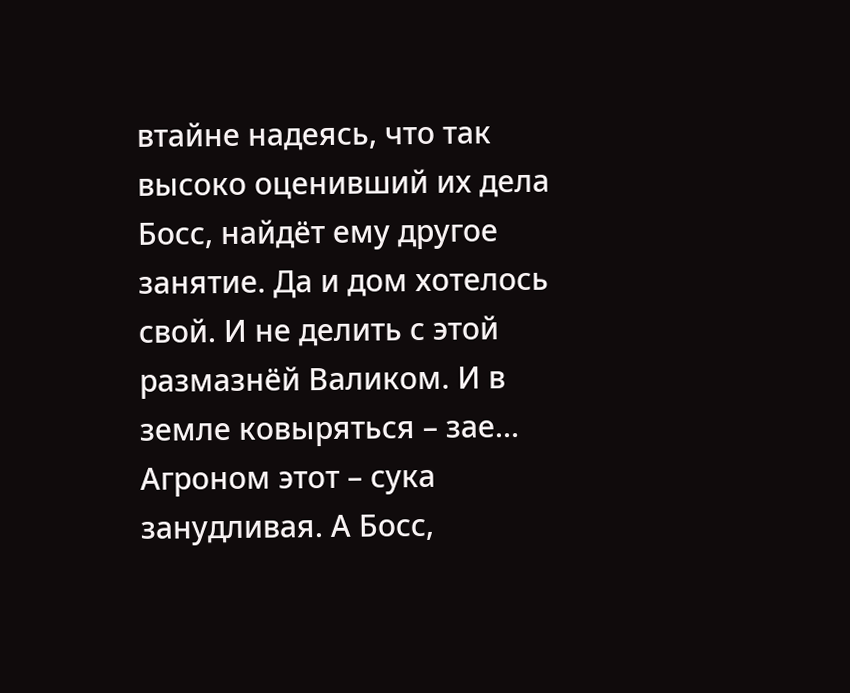втайне надеясь, что так высоко оценивший их дела Босс, найдёт ему другое занятие. Да и дом хотелось свой. И не делить с этой размазнёй Валиком. И в земле ковыряться – зае… Агроном этот – сука занудливая. А Босс,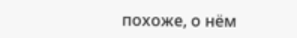похоже, о нём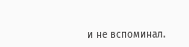и не вспоминал.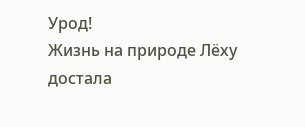Урод!
Жизнь на природе Лёху достала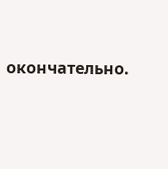окончательно.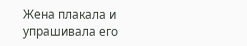Жена плакала и упрашивала его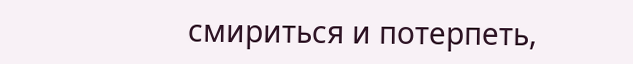смириться и потерпеть,